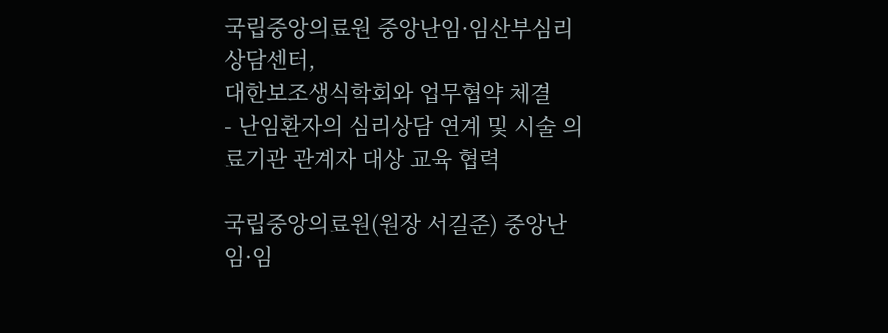국립중앙의료원 중앙난임·임산부심리상담센터,
대한보조생식학회와 업무협약 체결
- 난임환자의 심리상담 연계 및 시술 의료기관 관계자 대상 교육 협력

국립중앙의료원(원장 서길준) 중앙난임·임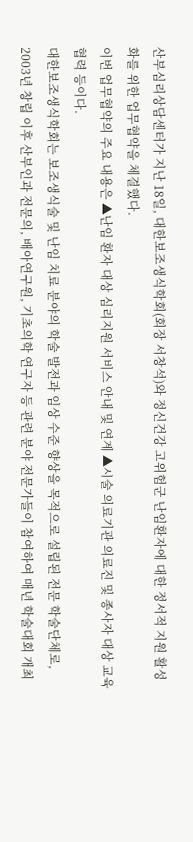산부심리상담센터가 지난 18일, 대한보조생식학회(회장 서창석)와 정신건강 고위험군 난임환자에 대한 정서적 지원 활성화를 위한 업무협약을 체결했다.
이번 업무협약의 주요 내용은 ▲난임 환자 대상 심리지원 서비스 안내 및 연계 ▲시술 의료기관 의료진 및 종사자 대상 교육 협력 등이다.
대한보조생식학회는 보조생식술 및 난임 치료 분야의 학술 발전과 임상 수준 향상을 목적으로 설립된 전문 학술단체로, 2003년 창립 이후 산부인과 전문의, 배아연구원, 기초의학 연구자 등 관련 분야 전문가들이 참여하여 매년 학술대회 개최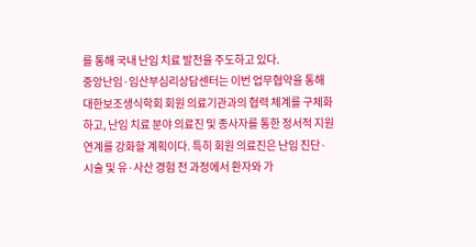를 통해 국내 난임 치료 발전을 주도하고 있다.
중앙난임·임산부심리상담센터는 이번 업무협약을 통해 대한보조생식학회 회원 의료기관과의 협력 체계를 구체화하고, 난임 치료 분야 의료진 및 종사자를 통한 정서적 지원 연계를 강화할 계획이다. 특히 회원 의료진은 난임 진단·시술 및 유·사산 경험 전 과정에서 환자와 가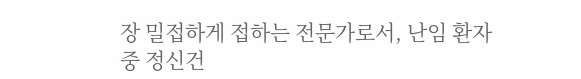장 밀접하게 접하는 전문가로서, 난임 환자 중 정신건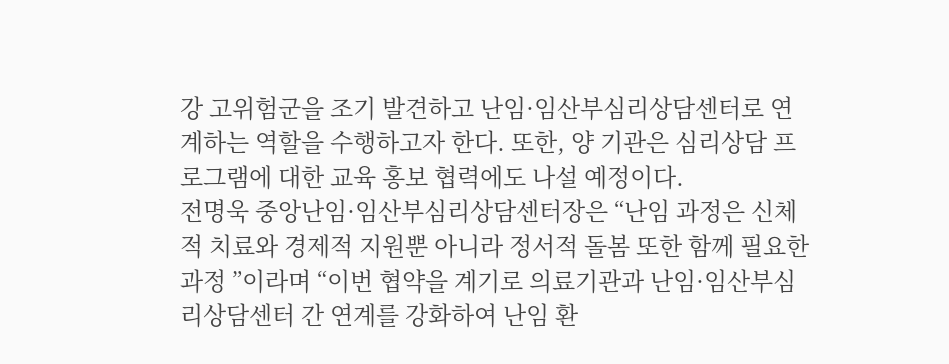강 고위험군을 조기 발견하고 난임·임산부심리상담센터로 연계하는 역할을 수행하고자 한다. 또한, 양 기관은 심리상담 프로그램에 대한 교육 홍보 협력에도 나설 예정이다.
전명욱 중앙난임·임산부심리상담센터장은 “난임 과정은 신체적 치료와 경제적 지원뿐 아니라 정서적 돌봄 또한 함께 필요한 과정 ”이라며 “이번 협약을 계기로 의료기관과 난임·임산부심리상담센터 간 연계를 강화하여 난임 환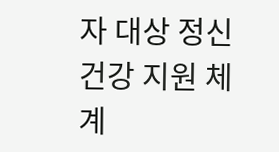자 대상 정신건강 지원 체계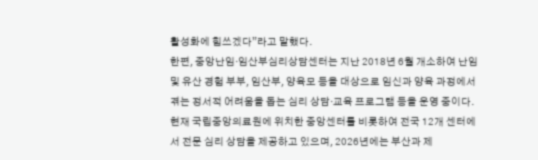활성화에 힘쓰겠다”라고 말했다.
한편, 중앙난임·임산부심리상담센터는 지난 2018년 6월 개소하여 난임 및 유산 경험 부부, 임산부, 양육모 등을 대상으로 임신과 양육 과정에서 겪는 정서적 어려움을 돕는 심리 상담·교육 프로그램 등을 운영 중이다. 현재 국립중앙의료원에 위치한 중앙센터를 비롯하여 전국 12개 센터에서 전문 심리 상담을 제공하고 있으며, 2026년에는 부산과 제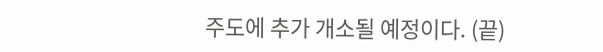주도에 추가 개소될 예정이다. (끝)